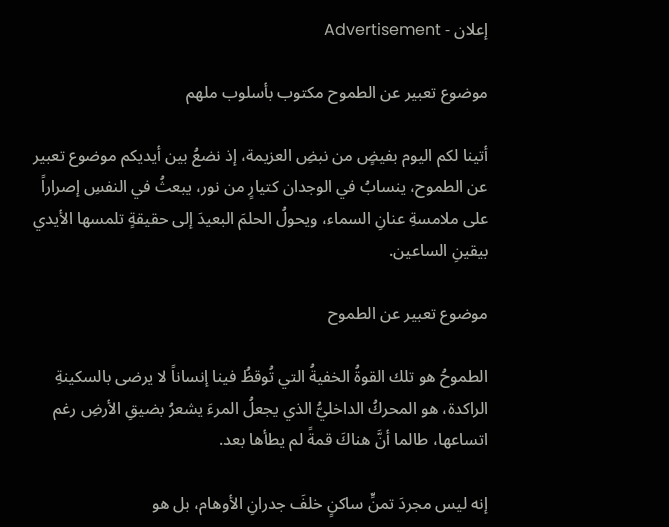إعلان - Advertisement

موضوع تعبير عن الطموح مكتوب بأسلوب ملهم

أتينا لكم اليوم بفيضٍ من نبضِ العزيمة، إذ نضعُ بين أيديكم موضوع تعبير عن الطموح، ينسابُ في الوجدان كتيارٍ من نور، يبعثُ في النفسِ إصراراً على ملامسةِ عنانِ السماء، ويحولُ الحلمَ البعيدَ إلى حقيقةٍ تلمسها الأيدي بيقينِ الساعين.

موضوع تعبير عن الطموح

الطموحُ هو تلك القوةُ الخفيةُ التي تُوقظُ فينا إنساناً لا يرضى بالسكينةِ الراكدة، هو المحركُ الداخليُّ الذي يجعلُ المرءَ يشعرُ بضيقِ الأرضِ رغم اتساعها، طالما أنَّ هناكَ قمةً لم يطأها بعد.

إنه ليس مجردَ تمنٍّ ساكنٍ خلفَ جدرانِ الأوهام، بل هو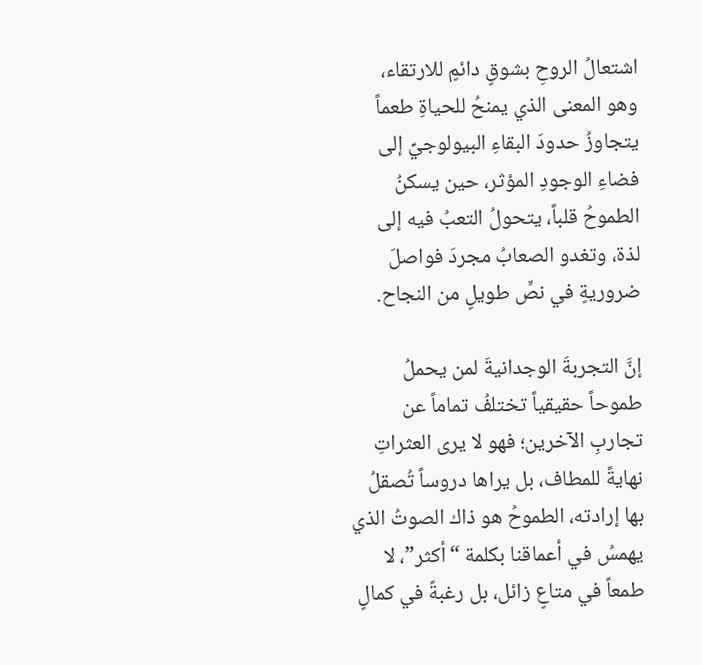اشتعالُ الروحِ بشوقٍ دائمٍ للارتقاء، وهو المعنى الذي يمنحُ للحياةِ طعماً يتجاوزُ حدودَ البقاءِ البيولوجيِّ إلى فضاءِ الوجودِ المؤثر، حين يسكنُ الطموحُ قلباً، يتحولُ التعبُ فيه إلى لذة، وتغدو الصعابُ مجردَ فواصلَ ضروريةٍ في نصٍّ طويلٍ من النجاح.

إنَّ التجربةَ الوجدانيةَ لمن يحملُ طموحاً حقيقياً تختلفُ تماماً عن تجاربِ الآخرين؛ فهو لا يرى العثراتِ نهايةً للمطاف، بل يراها دروساً تُصقلُ بها إرادته، الطموحُ هو ذاك الصوتُ الذي يهمسُ في أعماقنا بكلمة “أكثر”، لا طمعاً في متاعٍ زائل، بل رغبةً في كمالٍ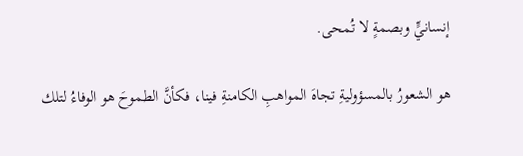إنسانيٍّ وبصمةٍ لا تُمحى.

هو الشعورُ بالمسؤوليةِ تجاهَ المواهبِ الكامنةِ فينا، فكأنَّ الطموحَ هو الوفاءُ لتلك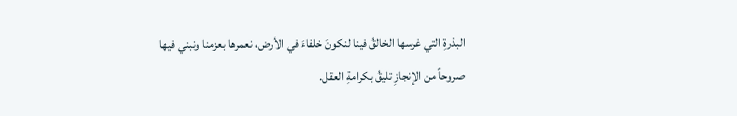البذرةِ التي غرسها الخالقُ فينا لنكونَ خلفاءَ في الأرض، نعمرها بعزمنا ونبني فيها صروحاً من الإنجازِ تليقُ بكرامةِ العقل.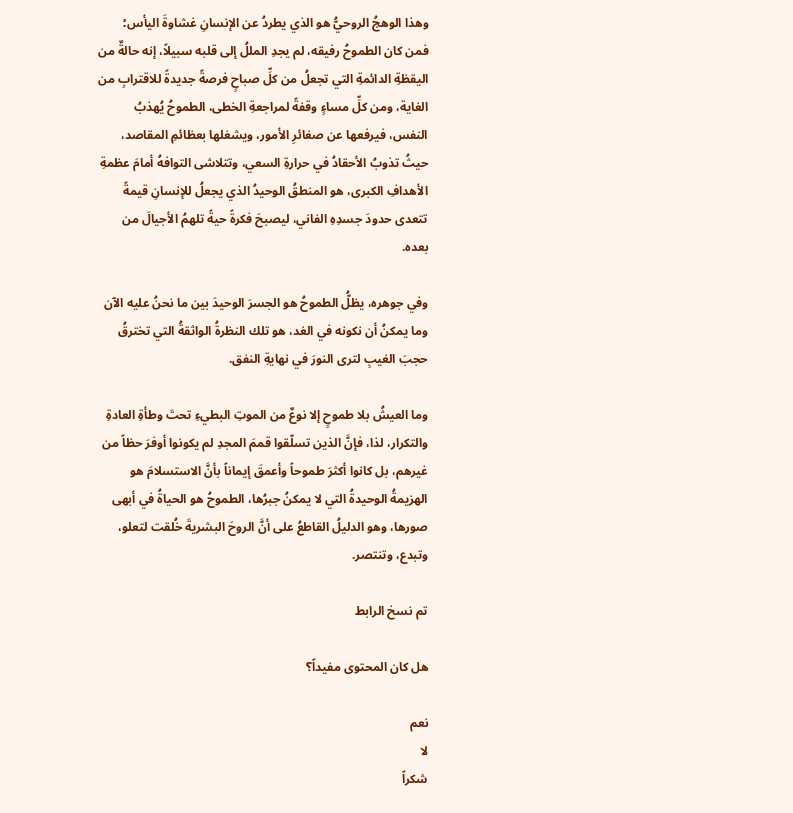وهذا الوهجُ الروحيُّ هو الذي يطردُ عن الإنسانِ غشاوةَ اليأس؛ فمن كان الطموحُ رفيقه، لم يجدِ المللُ إلى قلبه سبيلاً، إنه حالةٌ من اليقظةِ الدائمةِ التي تجعلُ من كلِّ صباحٍ فرصةً جديدةً للاقترابِ من الغاية، ومن كلِّ مساءٍ وقفةً لمراجعةِ الخطى، الطموحُ يُهذبُ النفس، فيرفعها عن صغائرِ الأمور، ويشغلها بعظائمِ المقاصد، حيثُ تذوبُ الأحقادُ في حرارةِ السعي، وتتلاشى التوافهُ أمامَ عظمةِ الأهدافِ الكبرى، هو المنطقُ الوحيدُ الذي يجعلُ للإنسانِ قيمةً تتعدى حدودَ جسدِهِ الفاني، ليصبحَ فكرةً حيةً تلهمُ الأجيالَ من بعده.

وفي جوهره، يظلُّ الطموحُ هو الجسرَ الوحيدَ بين ما نحنُ عليه الآن وما يمكنُ أن نكونه في الغد، هو تلك النظرةُ الواثقةُ التي تخترقُ حجبَ الغيبِ لترى النورَ في نهايةِ النفق.

وما العيشُ بلا طموحٍ إلا نوعٌ من الموتِ البطيءِ تحتَ وطأةِ العادةِ والتكرار، لذا، فإنَّ الذين تسلّقوا قممَ المجدِ لم يكونوا أوفرَ حظاً من غيرهم، بل كانوا أكثرَ طموحاً وأعمقَ إيماناً بأنَّ الاستسلامَ هو الهزيمةُ الوحيدةُ التي لا يمكنُ جبرُها، الطموحُ هو الحياةُ في أبهى صورها، وهو الدليلُ القاطعُ على أنَّ الروحَ البشريةَ خُلقت لتعلو، وتبدع، وتنتصر.

تم نسخ الرابط

هل كان المحتوى مفيداً؟

نعم
لا
شكراً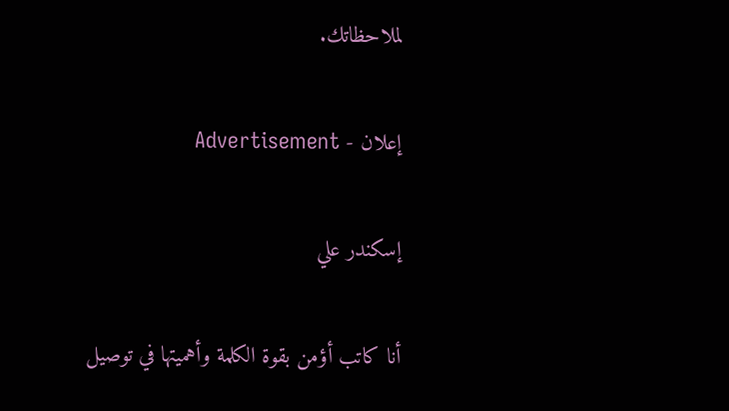لملاحظاتك.

إعلان - Advertisement

إسكندر علي

أنا كاتب أؤمن بقوة الكلمة وأهميتها في توصيل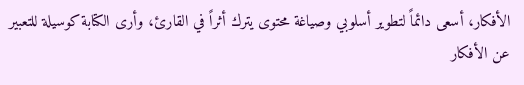الأفكار، أسعى دائماً لتطوير أسلوبي وصياغة محتوى يترك أثراً في القارئ، وأرى الكتابة كوسيلة للتعبير عن الأفكار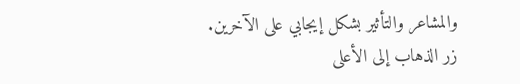والمشاعر والتأثير بشكل إيجابي على الآخرين.
زر الذهاب إلى الأعلى